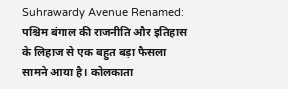Suhrawardy Avenue Renamed: पश्चिम बंगाल की राजनीति और इतिहास के लिहाज से एक बहुत बड़ा फैसला सामने आया है। कोलकाता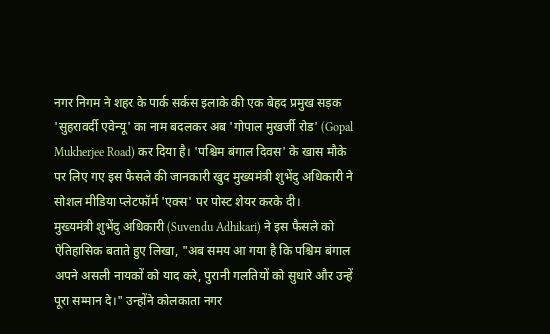नगर निगम ने शहर के पार्क सर्कस इलाके की एक बेहद प्रमुख सड़क 'सुहरावर्दी एवेन्यू' का नाम बदलकर अब 'गोपाल मुखर्जी रोड' (Gopal Mukherjee Road) कर दिया है। 'पश्चिम बंगाल दिवस' के खास मौके पर लिए गए इस फैसले की जानकारी खुद मुख्यमंत्री शुभेंदु अधिकारी ने सोशल मीडिया प्लेटफॉर्म 'एक्स' पर पोस्ट शेयर करके दी।
मुख्यमंत्री शुभेंदु अधिकारी (Suvendu Adhikari) ने इस फैसले को ऐतिहासिक बताते हुए लिखा, "अब समय आ गया है कि पश्चिम बंगाल अपने असली नायकों को याद करे, पुरानी गलतियों को सुधारे और उन्हें पूरा सम्मान दे।" उन्होंने कोलकाता नगर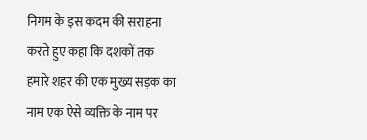निगम के इस कदम की सराहना करते हुए कहा कि दशकों तक हमारे शहर की एक मुख्य सड़क का नाम एक ऐसे व्यक्ति के नाम पर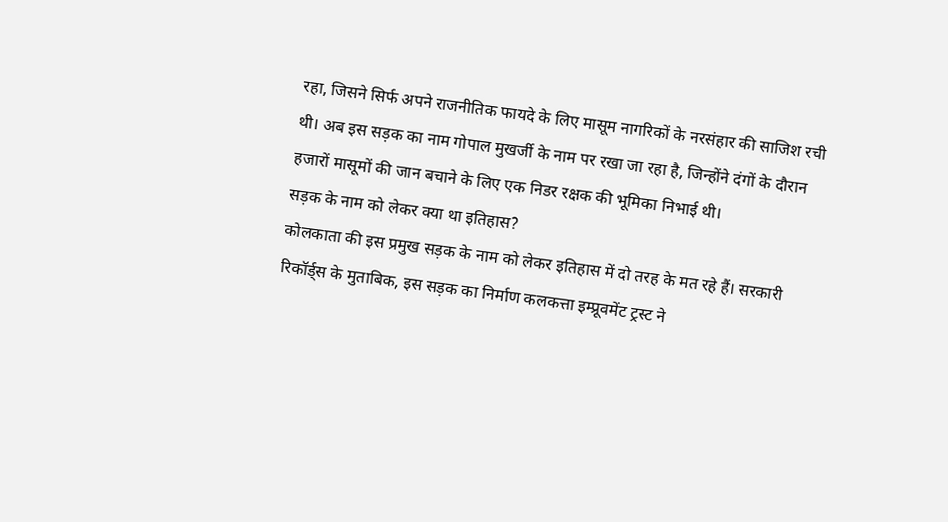रहा, जिसने सिर्फ अपने राजनीतिक फायदे के लिए मासूम नागरिकों के नरसंहार की साजिश रची थी। अब इस सड़क का नाम गोपाल मुखर्जी के नाम पर रखा जा रहा है, जिन्होंने दंगों के दौरान हजारों मासूमों की जान बचाने के लिए एक निडर रक्षक की भूमिका निभाई थी।
सड़क के नाम को लेकर क्या था इतिहास?
कोलकाता की इस प्रमुख सड़क के नाम को लेकर इतिहास में दो तरह के मत रहे हैं। सरकारी रिकॉर्ड्स के मुताबिक, इस सड़क का निर्माण कलकत्ता इम्प्रूवमेंट ट्रस्ट ने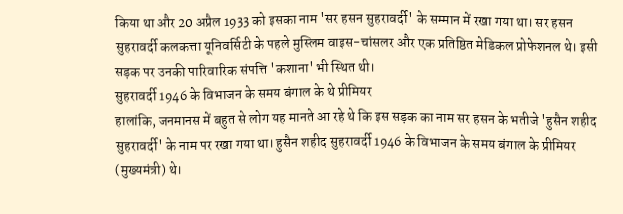किया था और 20 अप्रैल 1933 को इसका नाम 'सर हसन सुहरावर्दी' के सम्मान में रखा गया था। सर हसन सुहरावर्दी कलकत्ता यूनिवर्सिटी के पहले मुस्लिम वाइस-चांसलर और एक प्रतिष्ठित मेडिकल प्रोफेशनल थे। इसी सड़क पर उनकी पारिवारिक संपत्ति 'कशाना' भी स्थित थी।
सुहरावर्दी 1946 के विभाजन के समय बंगाल के थे प्रीमियर
हालांकि, जनमानस में बहुत से लोग यह मानते आ रहे थे कि इस सड़क का नाम सर हसन के भतीजे 'हुसैन शहीद सुहरावर्दी' के नाम पर रखा गया था। हुसैन शहीद सुहरावर्दी 1946 के विभाजन के समय बंगाल के प्रीमियर (मुख्यमंत्री) थे।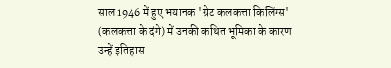साल 1946 में हुए भयानक 'ग्रेट कलकत्ता किलिंग्स' (कलकत्ता के दंगे) में उनकी कथित भूमिका के कारण उन्हें इतिहास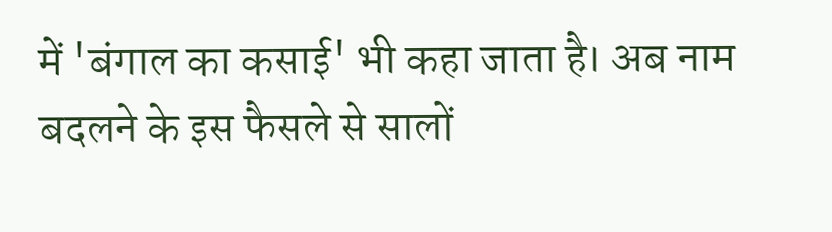में 'बंगाल का कसाई' भी कहा जाता है। अब नाम बदलने के इस फैसले से सालों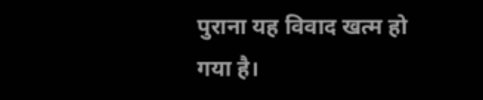पुराना यह विवाद खत्म हो गया है।